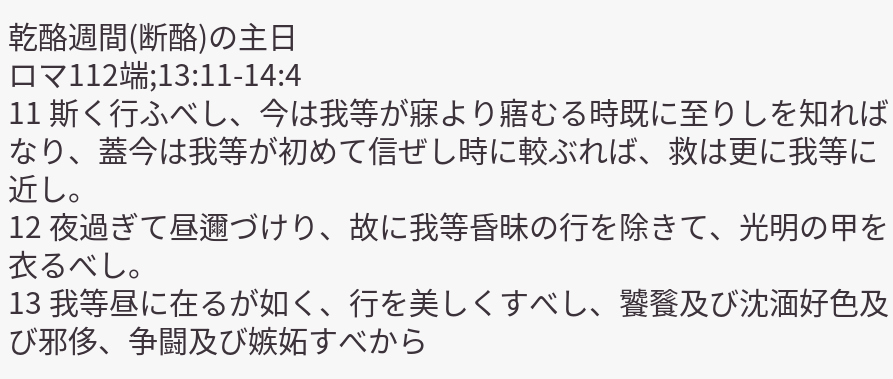乾酪週間(断酪)の主日
ロマ112端;13:11-14:4
11 斯く行ふべし、今は我等が寐より寤むる時既に至りしを知ればなり、蓋今は我等が初めて信ぜし時に較ぶれば、救は更に我等に近し。
12 夜過ぎて昼邇づけり、故に我等昏昧の行を除きて、光明の甲を衣るべし。
13 我等昼に在るが如く、行を美しくすべし、饕餮及び沈湎好色及び邪侈、争闘及び嫉妬すべから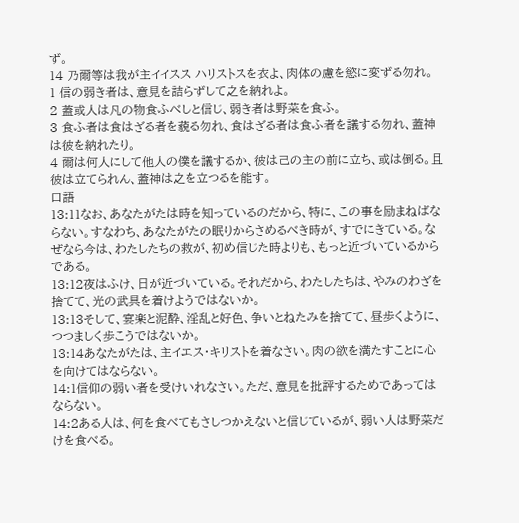ず。
14 乃爾等は我が主イイスス ハリストスを衣よ、肉体の慮を慾に変ずる勿れ。
1 信の弱き者は、意見を詰らずして之を納れよ。
2 蓋或人は凡の物食ふべしと信じ、弱き者は野菜を食ふ。
3 食ふ者は食はざる者を藐る勿れ、食はざる者は食ふ者を議する勿れ、蓋神は彼を納れたり。
4 爾は何人にして他人の僕を議するか、彼は己の主の前に立ち、或は倒る。且彼は立てられん、蓋神は之を立つるを能す。
口語
13:11なお、あなたがたは時を知っているのだから、特に、この事を励まねばならない。すなわち、あなたがたの眠りからさめるべき時が、すでにきている。なぜなら今は、わたしたちの救が、初め信じた時よりも、もっと近づいているからである。
13:12夜はふけ、日が近づいている。それだから、わたしたちは、やみのわざを捨てて、光の武具を着けようではないか。
13:13そして、宴楽と泥酔、淫乱と好色、争いとねたみを捨てて、昼歩くように、つつましく歩こうではないか。
13:14あなたがたは、主イエス・キリストを着なさい。肉の欲を満たすことに心を向けてはならない。
14:1信仰の弱い者を受けいれなさい。ただ、意見を批評するためであってはならない。
14:2ある人は、何を食べてもさしつかえないと信じているが、弱い人は野菜だけを食べる。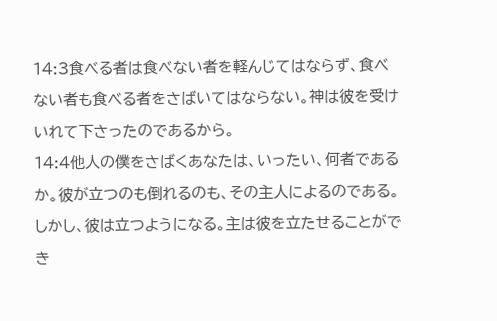14:3食べる者は食べない者を軽んじてはならず、食べない者も食べる者をさばいてはならない。神は彼を受けいれて下さったのであるから。
14:4他人の僕をさばくあなたは、いったい、何者であるか。彼が立つのも倒れるのも、その主人によるのである。しかし、彼は立つようになる。主は彼を立たせることができ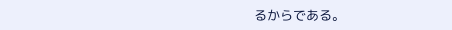るからである。